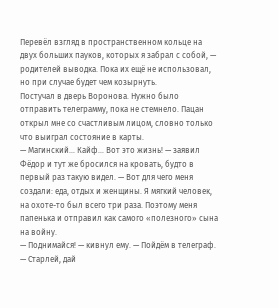Перевёл взгляд в пространственном кольце на двух больших пауков, которых я забрал с собой, — родителей выводка. Пока их ещё не использовал, но при случае будет чем козырнуть.
Постучал в дверь Воронова. Нужно было отправить телеграмму, пока не стемнело. Пацан открыл мне со счастливым лицом, словно только что выиграл состояние в карты.
— Магинский… Кайф… Вот это жизнь! — заявил Фёдор и тут же бросился на кровать, будто в первый раз такую видел. — Вот для чего меня создали: еда, отдых и женщины. Я мягкий человек, на охоте-то был всего три раза. Поэтому меня папенька и отправил как самого «полезного» сына на войну.
— Поднимайся! — кивнул ему. — Пойдём в телеграф.
— Старлей, дай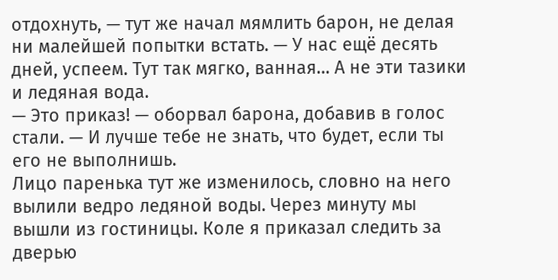отдохнуть, — тут же начал мямлить барон, не делая ни малейшей попытки встать. — У нас ещё десять дней, успеем. Тут так мягко, ванная… А не эти тазики и ледяная вода.
— Это приказ! — оборвал барона, добавив в голос стали. — И лучше тебе не знать, что будет, если ты его не выполнишь.
Лицо паренька тут же изменилось, словно на него вылили ведро ледяной воды. Через минуту мы вышли из гостиницы. Коле я приказал следить за дверью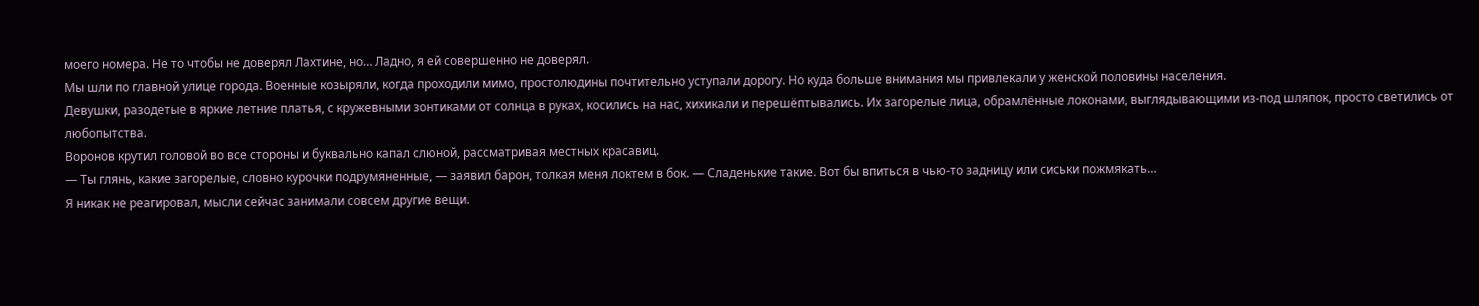моего номера. Не то чтобы не доверял Лахтине, но… Ладно, я ей совершенно не доверял.
Мы шли по главной улице города. Военные козыряли, когда проходили мимо, простолюдины почтительно уступали дорогу. Но куда больше внимания мы привлекали у женской половины населения.
Девушки, разодетые в яркие летние платья, с кружевными зонтиками от солнца в руках, косились на нас, хихикали и перешёптывались. Их загорелые лица, обрамлённые локонами, выглядывающими из-под шляпок, просто светились от любопытства.
Воронов крутил головой во все стороны и буквально капал слюной, рассматривая местных красавиц.
— Ты глянь, какие загорелые, словно курочки подрумяненные, — заявил барон, толкая меня локтем в бок. — Сладенькие такие. Вот бы впиться в чью-то задницу или сиськи пожмякать…
Я никак не реагировал, мысли сейчас занимали совсем другие вещи.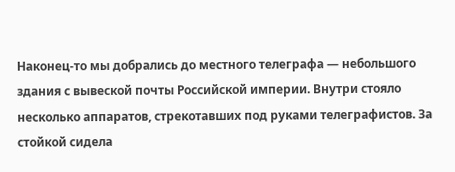Наконец-то мы добрались до местного телеграфа — небольшого здания с вывеской почты Российской империи. Внутри стояло несколько аппаратов, стрекотавших под руками телеграфистов. За стойкой сидела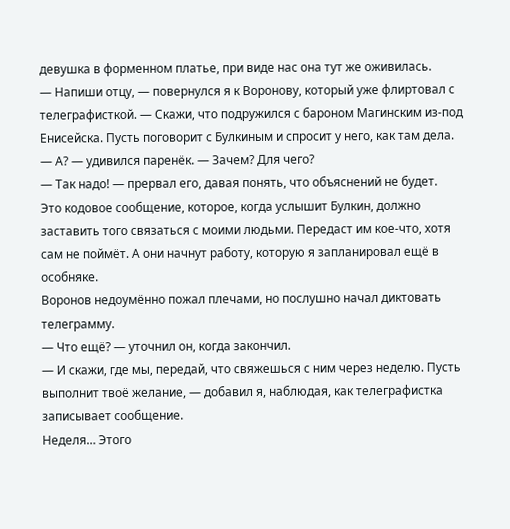девушка в форменном платье, при виде нас она тут же оживилась.
— Напиши отцу, — повернулся я к Воронову, который уже флиртовал с телеграфисткой. — Скажи, что подружился с бароном Магинским из-под Енисейска. Пусть поговорит с Булкиным и спросит у него, как там дела.
— А? — удивился паренёк. — Зачем? Для чего?
— Так надо! — прервал его, давая понять, что объяснений не будет.
Это кодовое сообщение, которое, когда услышит Булкин, должно заставить того связаться с моими людьми. Передаст им кое-что, хотя сам не поймёт. А они начнут работу, которую я запланировал ещё в особняке.
Воронов недоумённо пожал плечами, но послушно начал диктовать телеграмму.
— Что ещё? — уточнил он, когда закончил.
— И скажи, где мы, передай, что свяжешься с ним через неделю. Пусть выполнит твоё желание, — добавил я, наблюдая, как телеграфистка записывает сообщение.
Неделя… Этого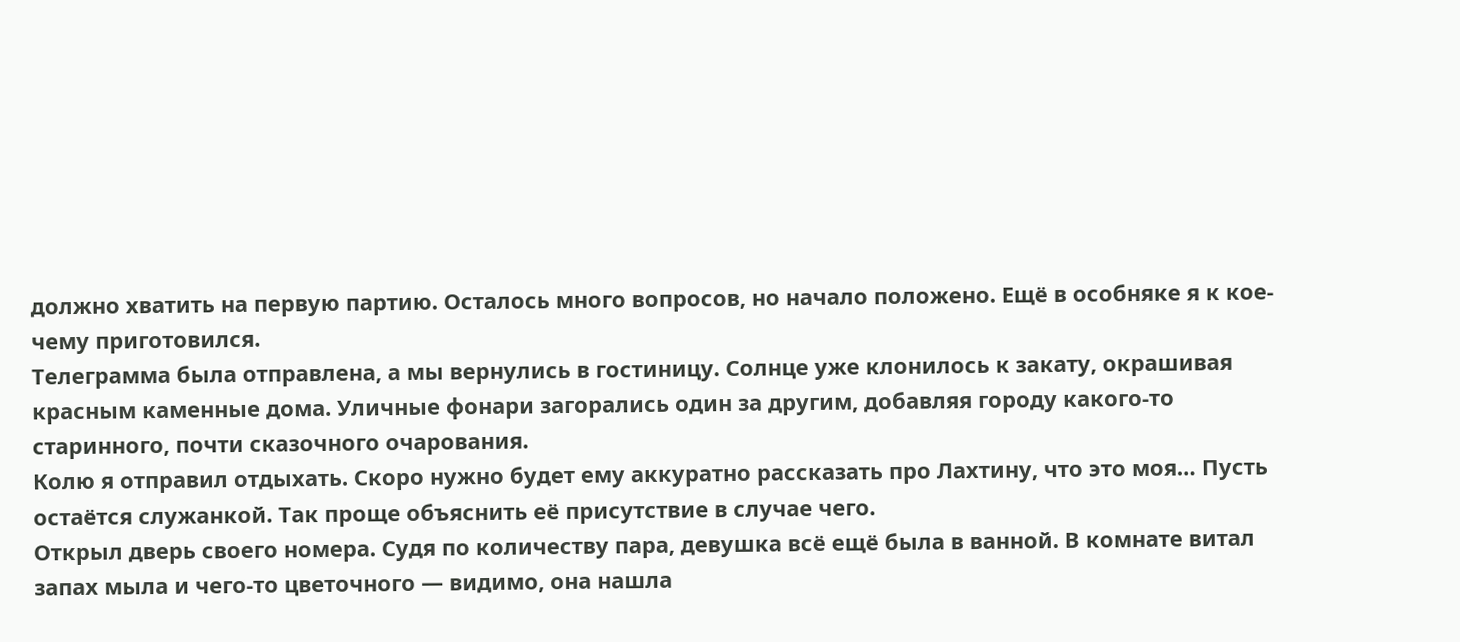должно хватить на первую партию. Осталось много вопросов, но начало положено. Ещё в особняке я к кое-чему приготовился.
Телеграмма была отправлена, а мы вернулись в гостиницу. Солнце уже клонилось к закату, окрашивая красным каменные дома. Уличные фонари загорались один за другим, добавляя городу какого-то старинного, почти сказочного очарования.
Колю я отправил отдыхать. Скоро нужно будет ему аккуратно рассказать про Лахтину, что это моя… Пусть остаётся служанкой. Так проще объяснить её присутствие в случае чего.
Открыл дверь своего номера. Судя по количеству пара, девушка всё ещё была в ванной. В комнате витал запах мыла и чего-то цветочного — видимо, она нашла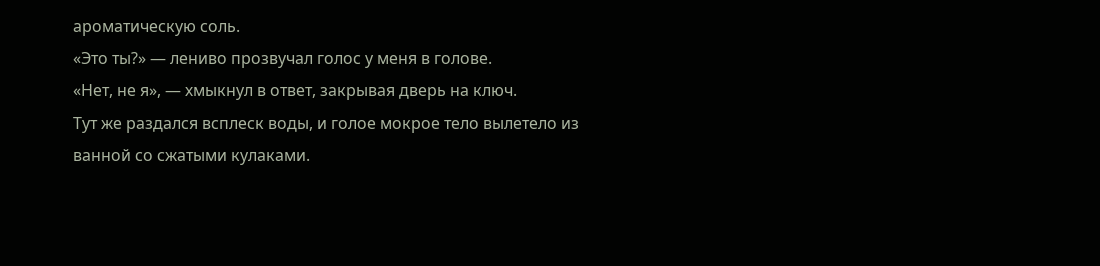ароматическую соль.
«Это ты?» — лениво прозвучал голос у меня в голове.
«Нет, не я», — хмыкнул в ответ, закрывая дверь на ключ.
Тут же раздался всплеск воды, и голое мокрое тело вылетело из ванной со сжатыми кулаками.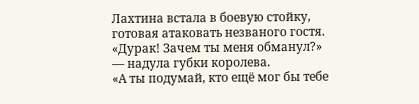Лахтина встала в боевую стойку, готовая атаковать незваного гостя.
«Дурак! Зачем ты меня обманул?» — надула губки королева.
«А ты подумай, кто ещё мог бы тебе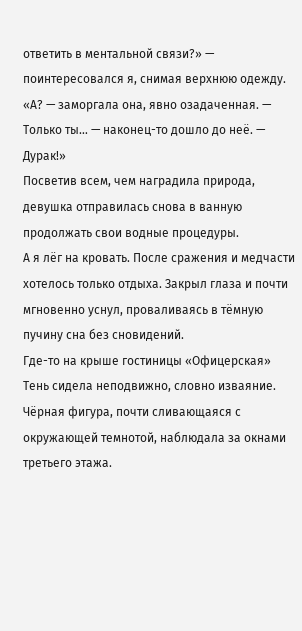ответить в ментальной связи?» — поинтересовался я, снимая верхнюю одежду.
«А? — заморгала она, явно озадаченная. — Только ты… — наконец-то дошло до неё. — Дурак!»
Посветив всем, чем наградила природа, девушка отправилась снова в ванную продолжать свои водные процедуры.
А я лёг на кровать. После сражения и медчасти хотелось только отдыха. Закрыл глаза и почти мгновенно уснул, проваливаясь в тёмную пучину сна без сновидений.
Где-то на крыше гостиницы «Офицерская»
Тень сидела неподвижно, словно изваяние. Чёрная фигура, почти сливающаяся с окружающей темнотой, наблюдала за окнами третьего этажа.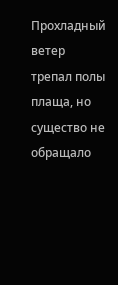Прохладный ветер трепал полы плаща, но существо не обращало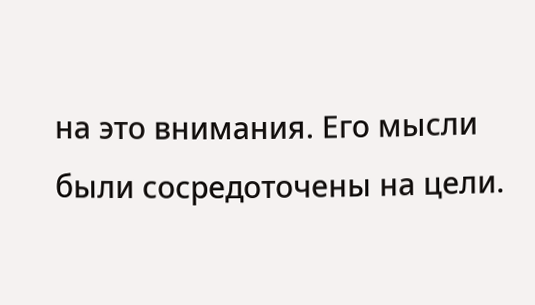на это внимания. Его мысли были сосредоточены на цели.